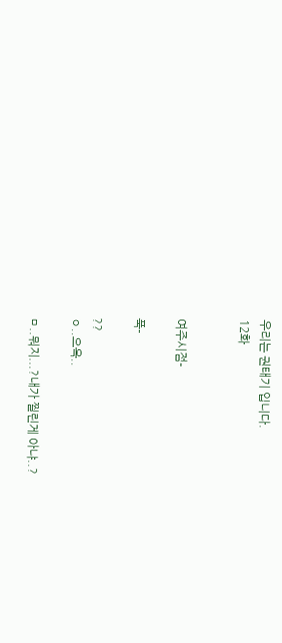우리는 권태기 입니다.
12화


여주시점-

푹-

??
ㅇ..으윽..

ㅁ..뭐지...?내가 찔린게 아냐..?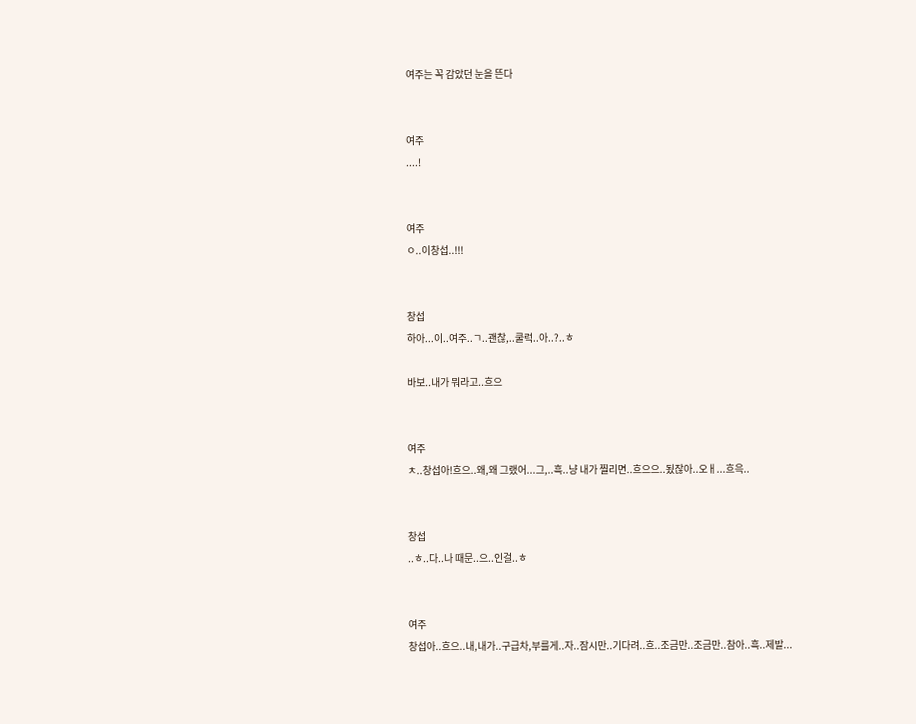여주는 꼭 감았던 눈을 뜬다


여주
....!


여주
ㅇ..이창섭..!!!


창섭
하아...이..여주..ㄱ..괜찮,..쿨럭..아..?..ㅎ

바보..내가 뭐라고..흐으


여주
ㅊ..창섭아!흐으..왜,왜 그랬어...그,..흑..냥 내가 찔리면..흐으으..됬잖아..오ㅐ...흐윽..


창섭
..ㅎ..다..나 때문..으..인걸..ㅎ


여주
창섭아..흐으..내,내가..구급차,부를게..자..잠시만..기다려..흐..조금만..조금만..참아..흑..제발...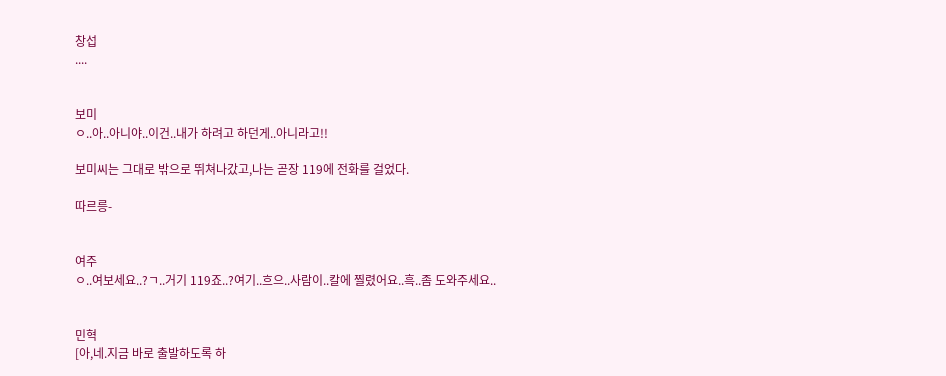창섭
....


보미
ㅇ..아..아니야..이건..내가 하려고 하던게..아니라고!!

보미씨는 그대로 밖으로 뛰쳐나갔고,나는 곧장 119에 전화를 걸었다.

따르릉-


여주
ㅇ..여보세요..?ㄱ..거기 119죠..?여기..흐으..사람이..칼에 찔렸어요..흑..좀 도와주세요..


민혁
[아,네.지금 바로 출발하도록 하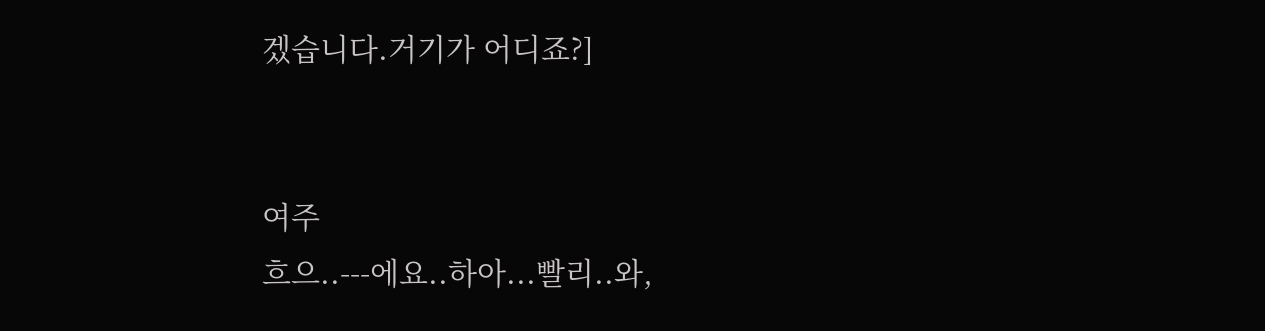겠습니다.거기가 어디죠?]


여주
흐으..---에요..하아...빨리..와,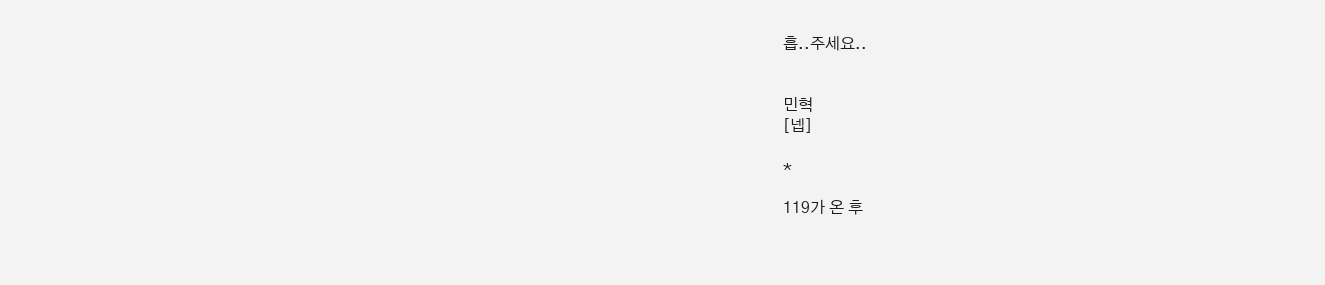흡..주세요..


민혁
[넵]

*

119가 온 후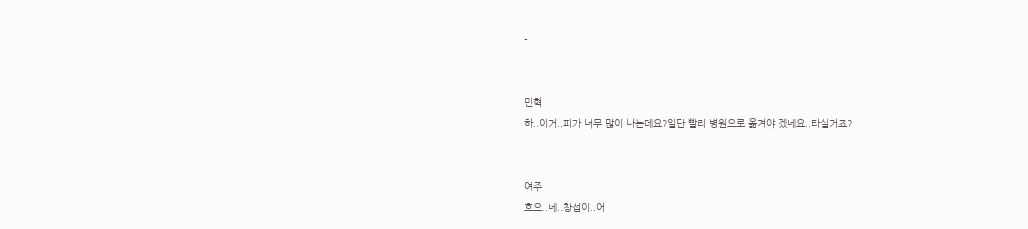-


민혁
하..이거..피가 너무 많이 나는데요?일단 빨리 병원으로 옮겨야 겠네요..타실거죠?


여주
흐으..네..창섭이..어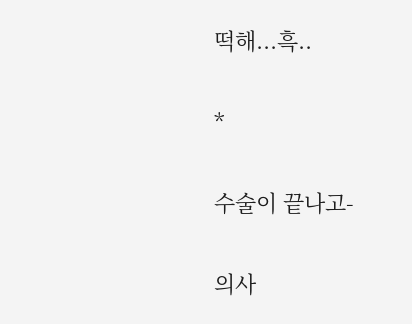떡해...흑..

*

수술이 끝나고-

의사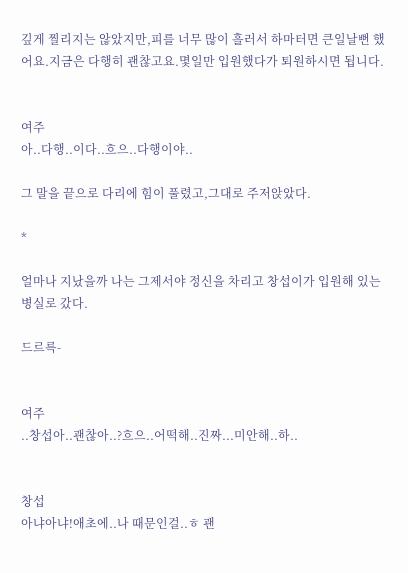깊게 찔리지는 않았지만,피를 너무 많이 흘러서 하마터면 큰일날뻔 했어요.지금은 다행히 괜찮고요.몇일만 입원했다가 퇴원하시면 됩니다.


여주
아..다행..이다..흐으..다행이야..

그 말을 끝으로 다리에 힘이 풀렸고,그대로 주저앉았다.

*

얼마나 지났을까 나는 그제서야 정신을 차리고 창섭이가 입원해 있는 병실로 갔다.

드르륵-


여주
..창섭아..괜찮아..?흐으..어떡해..진짜...미안해..하..


창섭
아냐아냐!애초에..나 때문인걸..ㅎ 괜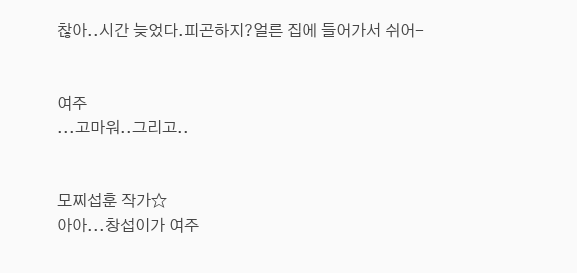찮아..시간 늦었다.피곤하지?얼른 집에 들어가서 쉬어-


여주
...고마워..그리고..


모찌섭훈 작가☆
아아...창섭이가 여주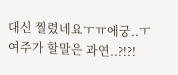대신 찔렸네요ㅜㅠ에궁..ㅜ여주가 할말은 과연..?!?!